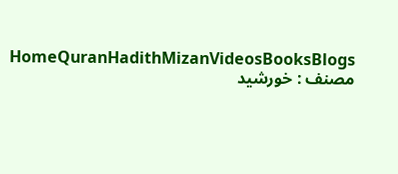HomeQuranHadithMizanVideosBooksBlogs
مصنف : خورشید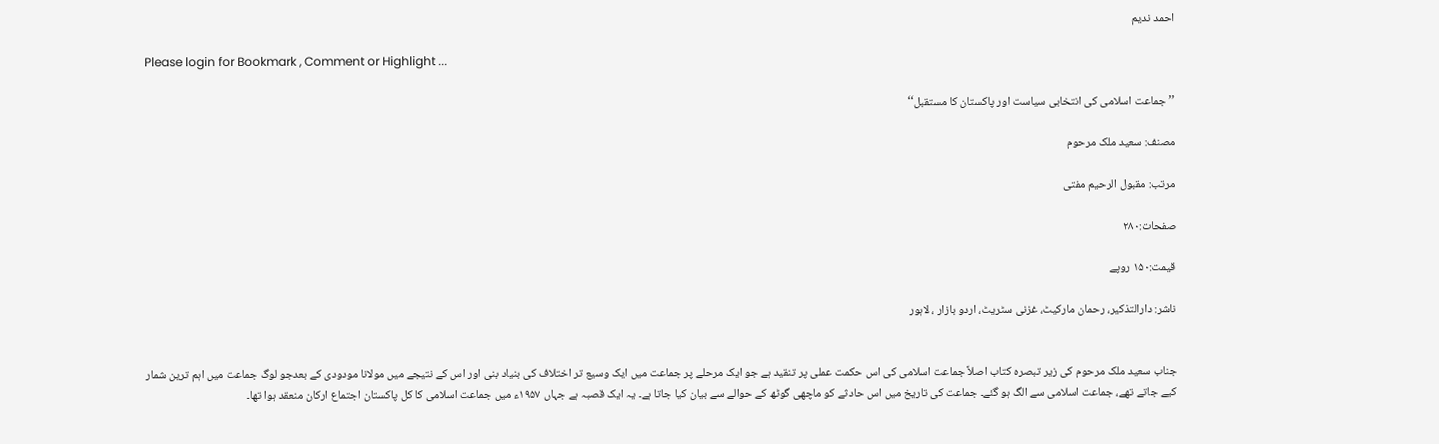احمد ندیم

Please login for Bookmark , Comment or Highlight ...

’’جماعت اسلامی کی انتخابی سیاست اور پاکستان کا مستقبل‘‘

مصنف: سعید ملک مرحوم

مرتب: مقبول الرحیم مفتی

صفحات:۲۸۰

قیمت:۱۵۰ روپے

ناشر: دارالتذکیر، رحمان مارکیٹ، غزنی سٹریٹ، اردو بازار ، لاہور


جناب سعید ملک مرحوم کی زیر تبصرہ کتاب اصلاً جماعت اسلامی کی اس حکمت عملی پر تنقید ہے جو ایک مرحلے پر جماعت میں ایک وسیع تر اختلاف کی بنیاد بنی اور اس کے نتیجے میں مولانا مودودی کے بعدجو لوگ جماعت میں اہم ترین شمار کیے جاتے تھے، جماعت اسلامی سے الگ ہو گئے۔ جماعت کی تاریخ میں اس حادثے کو ماچھی گوٹھ کے حوالے سے بیان کیا جاتا ہے۔ یہ ایک قصبہ ہے جہاں ۱۹۵۷ء میں جماعت اسلامی کا کل پاکستان اجتماع ارکان منعقد ہوا تھا۔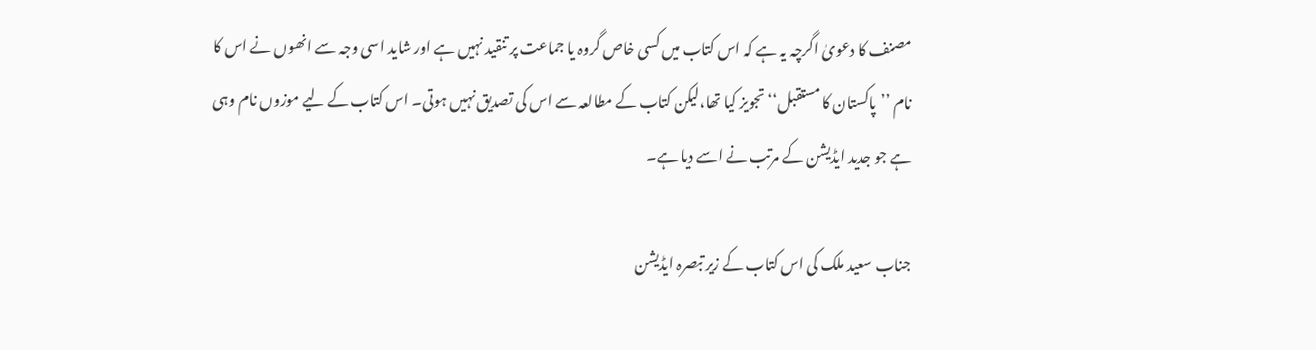مصنف کا دعویٰ اگرچہ یہ ہے کہ اس کتاب میں کسی خاص گروہ یا جماعت پر تنقید نہیں ہے اور شاید اسی وجہ سے انھوں نے اس کا نام ’’پاکستان کا مستقبل‘‘ تجویز کیا تھا،لیکن کتاب کے مطالعہ سے اس کی تصدیق نہیں ہوتی۔ اس کتاب کے لیے موزوں نام وہی ہے جو جدید ایڈیشن کے مرتب نے اسے دیا ہے۔

جناب سعید ملک کی اس کتاب کے زیر تبصرہ ایڈیشن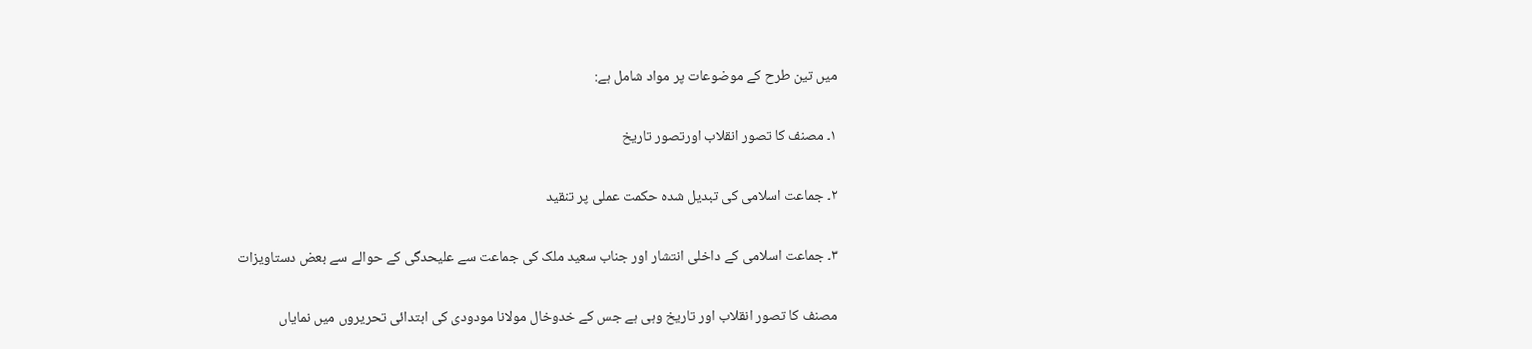میں تین طرح کے موضوعات پر مواد شامل ہے:

۱۔ مصنف کا تصور انقلاب اورتصور تاریخ

۲۔ جماعت اسلامی کی تبدیل شدہ حکمت عملی پر تنقید

۳۔ جماعت اسلامی کے داخلی انتشار اور جناب سعید ملک کی جماعت سے علیحدگی کے حوالے سے بعض دستاویزات

مصنف کا تصور انقلاب اور تاریخ وہی ہے جس کے خدوخال مولانا مودودی کی ابتدائی تحریروں میں نمایاں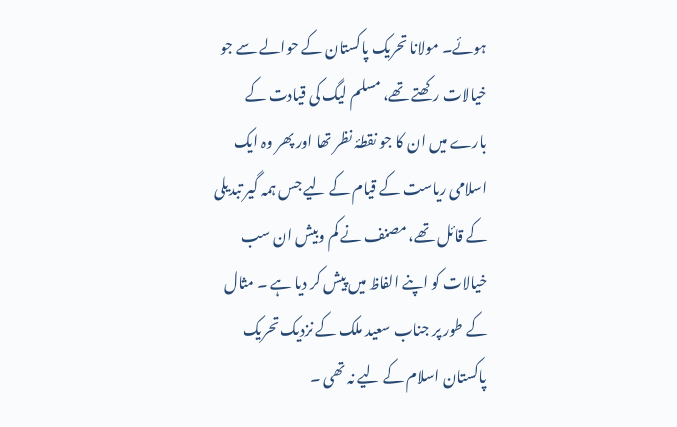ہوئے۔ مولانا تحریک پاکستان کے حوالے سے جو خیالات رکھتے تھے، مسلم لیگ کی قیادت کے بارے میں ان کا جو نقطۂ نظر تھا اور پھر وہ ایک اسلامی ریاست کے قیام کے لیے جس ہمہ گیر تبدیلی کے قائل تھے، مصنف نے کم وبیش ان سب خیالات کو اپنے الفاظ میں پیش کر دیا ہے ۔ مثال کے طور پر جناب سعید ملک کے نزدیک تحریک پاکستان اسلام کے لیے نہ تھی ۔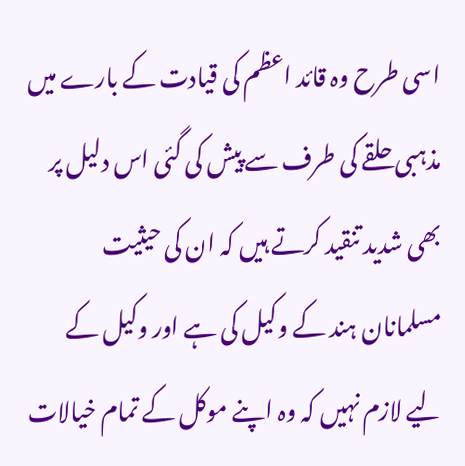اسی طرح وہ قائد اعظم کی قیادت کے بارے میں مذہبی حلقے کی طرف سے پیش کی گئی اس دلیل پر بھی شدید تنقید کرتے ہیں کہ ان کی حیثیت مسلمانان ہند کے وکیل کی ہے اور وکیل کے لیے لازم نہیں کہ وہ اپنے موکل کے تمام خیالات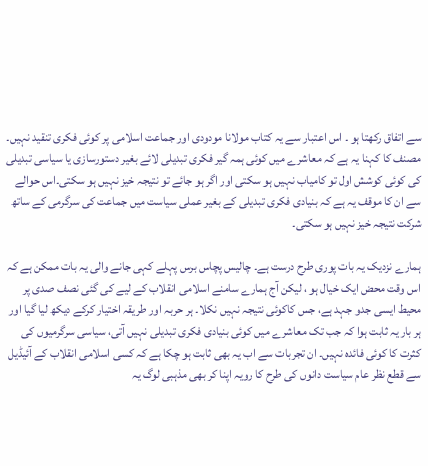سے اتفاق رکھتا ہو ۔ اس اعتبار سے یہ کتاب مولانا مودودی اور جماعت اسلامی پر کوئی فکری تنقید نہیں۔ مصنف کا کہنا یہ ہے کہ معاشرے میں کوئی ہمہ گیر فکری تبدیلی لائے بغیر دستورسازی یا سیاسی تبدیلی کی کوئی کوشش اول تو کامیاب نہیں ہو سکتی اور اگر ہو جائے تو نتیجہ خیز نہیں ہو سکتی۔اس حوالے سے ان کا موقف یہ ہے کہ بنیادی فکری تبدیلی کے بغیر عملی سیاست میں جماعت کی سرگرمی کے ساتھ شرکت نتیجہ خیز نہیں ہو سکتی۔

ہمارے نزدیک یہ بات پوری طرح درست ہے۔ چالیس پچاس برس پہلے کہی جانے والی یہ بات ممکن ہے کہ اس وقت محض ایک خیال ہو ، لیکن آج ہمارے سامنے اسلامی انقلاب کے لیے کی گئی نصف صدی پر محیط ایسی جدو جہد ہے، جس کاکوئی نتیجہ نہیں نکلا۔ ہر حربہ اور طریقہ اختیار کرکے دیکھ لیا گیا اور ہر بار یہ ثابت ہوا کہ جب تک معاشرے میں کوئی بنیادی فکری تبدیلی نہیں آتی، سیاسی سرگرمیوں کی کثرت کا کوئی فائدہ نہیں۔ ان تجربات سے اب یہ بھی ثابت ہو چکا ہے کہ کسی اسلامی انقلاب کے آئیڈیل سے قطع نظر عام سیاست دانوں کی طرح کا رویہ اپنا کر بھی مذہبی لوگ یہ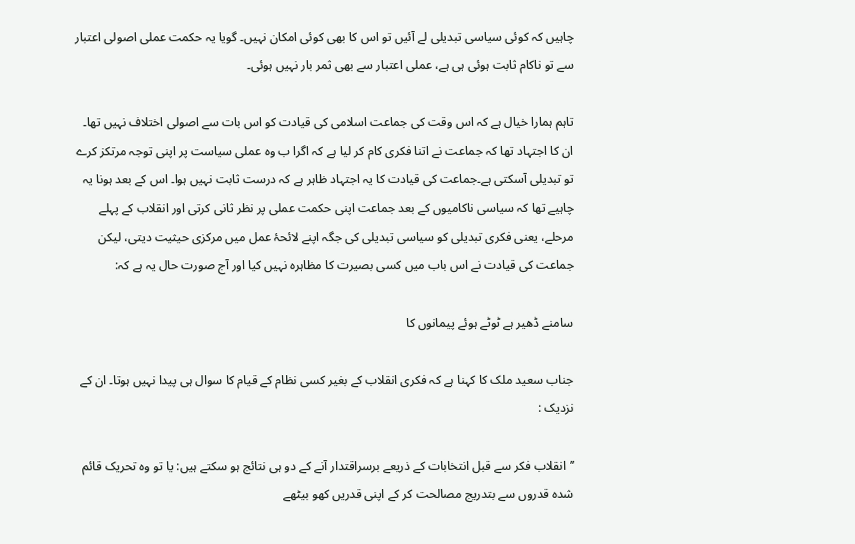چاہیں کہ کوئی سیاسی تبدیلی لے آئیں تو اس کا بھی کوئی امکان نہیں۔ گویا یہ حکمت عملی اصولی اعتبار سے تو ناکام ثابت ہوئی ہی ہے، عملی اعتبار سے بھی ثمر بار نہیں ہوئی۔

تاہم ہمارا خیال ہے کہ اس وقت کی جماعت اسلامی کی قیادت کو اس بات سے اصولی اختلاف نہیں تھا۔ ان کا اجتہاد تھا کہ جماعت نے اتنا فکری کام کر لیا ہے کہ اگرا ب وہ عملی سیاست پر اپنی توجہ مرتکز کرے تو تبدیلی آسکتی ہے۔جماعت کی قیادت کا یہ اجتہاد ظاہر ہے کہ درست ثابت نہیں ہوا۔ اس کے بعد ہونا یہ چاہیے تھا کہ سیاسی ناکامیوں کے بعد جماعت اپنی حکمت عملی پر نظر ثانی کرتی اور انقلاب کے پہلے مرحلے، یعنی فکری تبدیلی کو سیاسی تبدیلی کی جگہ اپنے لائحۂ عمل میں مرکزی حیثیت دیتی، لیکن جماعت کی قیادت نے اس باب میں کسی بصیرت کا مظاہرہ نہیں کیا اور آج صورت حال یہ ہے کہ:

سامنے ڈھیر ہے ٹوٹے ہوئے پیمانوں کا

جناب سعید ملک کا کہنا ہے کہ فکری انقلاب کے بغیر کسی نظام کے قیام کا سوال ہی پیدا نہیں ہوتا۔ ان کے نزدیک :

’’انقلاب فکر سے قبل انتخابات کے ذریعے برسراقتدار آنے کے دو ہی نتائج ہو سکتے ہیں: یا تو وہ تحریک قائم شدہ قدروں سے بتدریج مصالحت کر کے اپنی قدریں کھو بیٹھے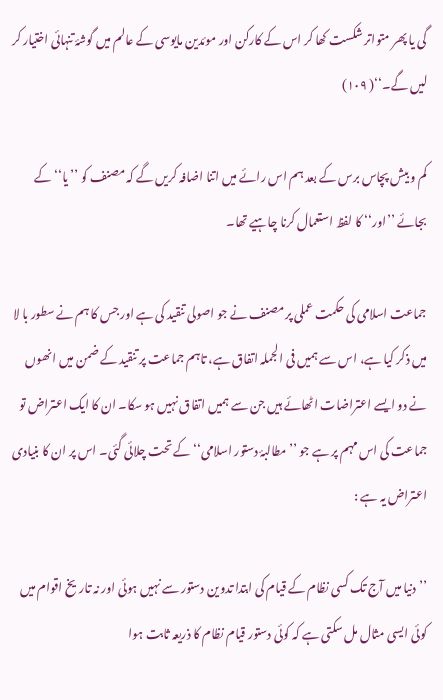گی یا پھر متواتر شکست کھا کر اس کے کارکن اور موئدین مایوسی کے عالم میں گوشۂ تنہائی اختیار کر لیں گے۔‘‘( ۱۰۹)

کم و بیش پچاس برس کے بعد ہم اس رائے میں اتنا اضافہ کریں گے کہ مصنف کو ’’یا‘‘ کے بجائے ’’اور‘‘ کا لفظ استعمال کرنا چاہیے تھا۔

جماعت اسلامی کی حکمت عملی پر مصنف نے جو اصولی تنقید کی ہے اور جس کا ہم نے سطور با لا میں ذکر کیا ہے، اس سے ہمیں فی الجملہ اتفاق ہے، تاہم جماعت پر تنقید کے ضمن میں انھوں نے دو ایسے اعتراضات اٹھائے ہیں جن سے ہمیں اتفاق نہیں ہو سکا۔ ان کا ایک اعتراض تو جماعت کی اس مہم پر ہے جو ’’مطالبۂ دستور اسلامی‘‘ کے تحت چلائی گئی۔ اس پر ان کا بنیادی اعتراض یہ ہے :

’’دنیا میں آج تک کسی نظام کے قیام کی ابتدا تدوین دستور سے نہیں ہوئی اور نہ تاریخ اقوام میں کوئی ایسی مثال مل سکتی ہے کہ کوئی دستور قیام نظام کا ذریعہ ثابت ہوا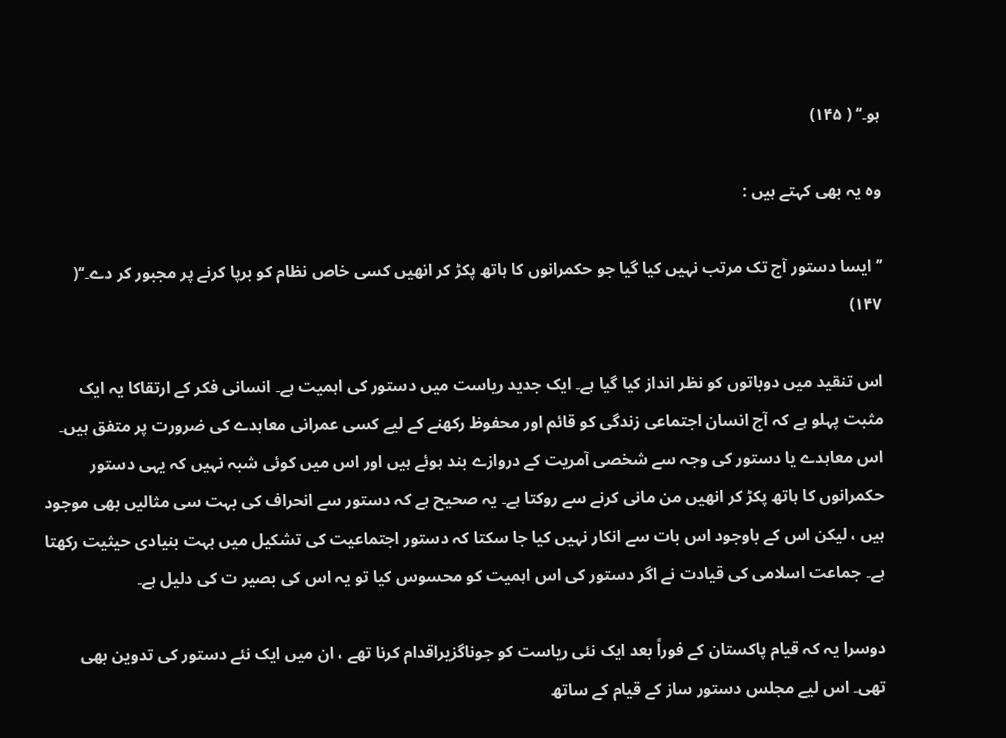ہو۔‘‘ ( ۱۴۵)

وہ یہ بھی کہتے ہیں :

’’ایسا دستور آج تک مرتب نہیں کیا گیا جو حکمرانوں کا ہاتھ پکڑ کر انھیں کسی خاص نظام کو برپا کرنے پر مجبور کر دے۔‘‘( ۱۴۷)

اس تنقید میں دوباتوں کو نظر انداز کیا گیا ہے۔ ایک جدید ریاست میں دستور کی اہمیت ہے۔ انسانی فکر کے ارتقاکا یہ ایک مثبت پہلو ہے کہ آج انسان اجتماعی زندگی کو قائم اور محفوظ رکھنے کے لیے کسی عمرانی معاہدے کی ضرورت پر متفق ہیں۔ اس معاہدے یا دستور کی وجہ سے شخصی آمریت کے دروازے بند ہوئے ہیں اور اس میں کوئی شبہ نہیں کہ یہی دستور حکمرانوں کا ہاتھ پکڑ کر انھیں من مانی کرنے سے روکتا ہے۔ یہ صحیح ہے کہ دستور سے انحراف کی بہت سی مثالیں بھی موجود ہیں ، لیکن اس کے باوجود اس بات سے انکار نہیں کیا جا سکتا کہ دستور اجتماعیت کی تشکیل میں بہت بنیادی حیثیت رکھتا ہے۔ جماعت اسلامی کی قیادت نے اگر دستور کی اس اہمیت کو محسوس کیا تو یہ اس کی بصیر ت کی دلیل ہے۔

دوسرا یہ کہ قیام پاکستان کے فوراً بعد ایک نئی ریاست کو جوناگزیراقدام کرنا تھے ، ان میں ایک نئے دستور کی تدوین بھی تھی۔ اس لیے مجلس دستور ساز کے قیام کے ساتھ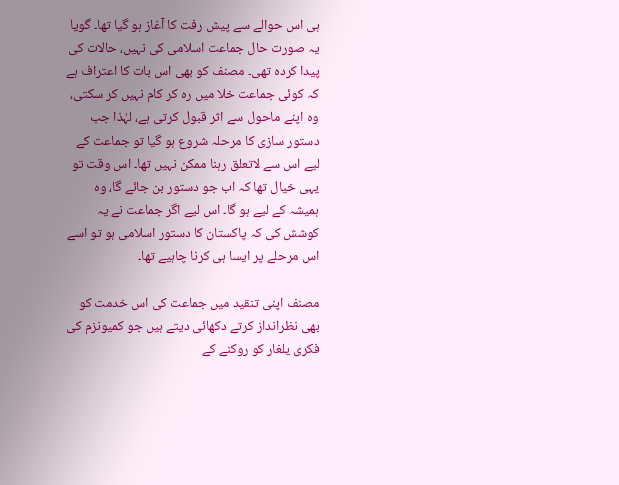ہی اس حوالے سے پیش رفت کا آغاز ہو گیا تھا۔ گویا یہ صورت حال جماعت اسلامی کی نہیں، حالات کی پیدا کردہ تھی۔ مصنف کو بھی اس بات کا اعتراف ہے کہ کوئی جماعت خلا میں رہ کر کام نہیں کر سکتی، وہ اپنے ماحول سے اثر قبول کرتی ہے، لہٰذا جب دستور سازی کا مرحلہ شروع ہو گیا تو جماعت کے لیے اس سے لاتعلق رہنا ممکن نہیں تھا۔ اس وقت تو یہی خیال تھا کہ اب جو دستور بن جائے گا، وہ ہمیشہ کے لیے ہو گا۔ اس لیے اگر جماعت نے یہ کوشش کی کہ پاکستان کا دستور اسلامی ہو تو اسے اس مرحلے پر ایسا ہی کرنا چاہیے تھا۔

مصنف اپنی تنقید میں جماعت کی اس خدمت کو بھی نظرانداز کرتے دکھائی دیتے ہیں جو کمیونزم کی فکری یلغار کو روکنے کے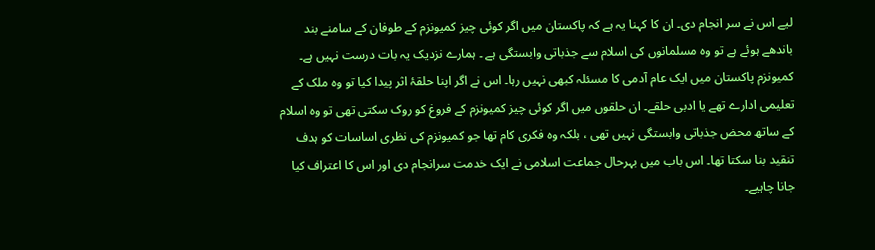لیے اس نے سر انجام دی۔ ان کا کہنا یہ ہے کہ پاکستان میں اگر کوئی چیز کمیونزم کے طوفان کے سامنے بند باندھے ہوئے ہے تو وہ مسلمانوں کی اسلام سے جذباتی وابستگی ہے ۔ ہمارے نزدیک یہ بات درست نہیں ہے۔ کمیونزم پاکستان میں ایک عام آدمی کا مسئلہ کبھی نہیں رہا۔ اس نے اگر اپنا حلقۂ اثر پیدا کیا تو وہ ملک کے تعلیمی ادارے تھے یا ادبی حلقے۔ ان حلقوں میں اگر کوئی چیز کمیونزم کے فروغ کو روک سکتی تھی تو وہ اسلام کے ساتھ محض جذباتی وابستگی نہیں تھی ، بلکہ وہ فکری کام تھا جو کمیونزم کی نظری اساسات کو ہدف تنقید بنا سکتا تھا۔ اس باب میں بہرحال جماعت اسلامی نے ایک خدمت سرانجام دی اور اس کا اعتراف کیا جانا چاہیے۔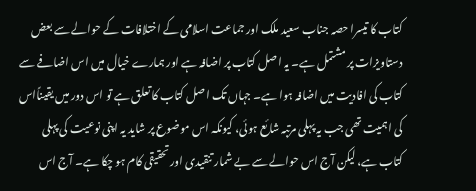کتاب کا تیسرا حصہ جناب سعید ملک اور جماعت اسلامی کے اختلافات کے حوالے سے بعض دستاویزات پر مشتمل ہے۔ یہ اصل کتاب پر اضافہ ہے اور ہمارے خیال میں اس اضافے سے کتاب کی افادیت میں اضافہ ہوا ہے۔ جہاں تک اصل کتاب کا تعلق ہے تو اس دور میں یقیناًاس کی اہمیت تھی جب یہ پہلی مرتبہ شائع ہوئی، کیونکہ اس موضوع پر شاید یہ اپنی نوعیت کی پہلی کتاب ہے، لیکن آج اس حوالے سے بے شمار تنقیدی اور تحقیقی کام ہو چکا ہے۔ آج اس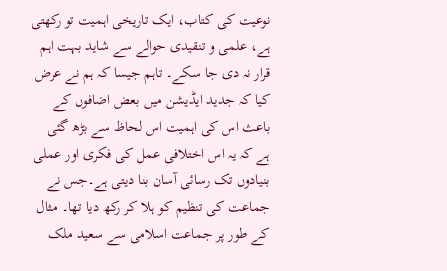نوعیت کی کتاب، ایک تاریخی اہمیت تو رکھتی ہے، علمی و تنقیدی حوالے سے شاید بہت اہم قرار نہ دی جا سکے۔ تاہم جیسا کہ ہم نے عرض کیا کہ جدید ایڈیشن میں بعض اضافوں کے باعث اس کی اہمیت اس لحاظ سے بڑھ گئی ہے کہ یہ اس اختلافی عمل کی فکری اور عملی بنیادوں تک رسائی آسان بنا دیتی ہے۔جس نے جماعت کی تنظیم کو ہلا کر رکھ دیا تھا۔ مثال کے طور پر جماعت اسلامی سے سعید ملک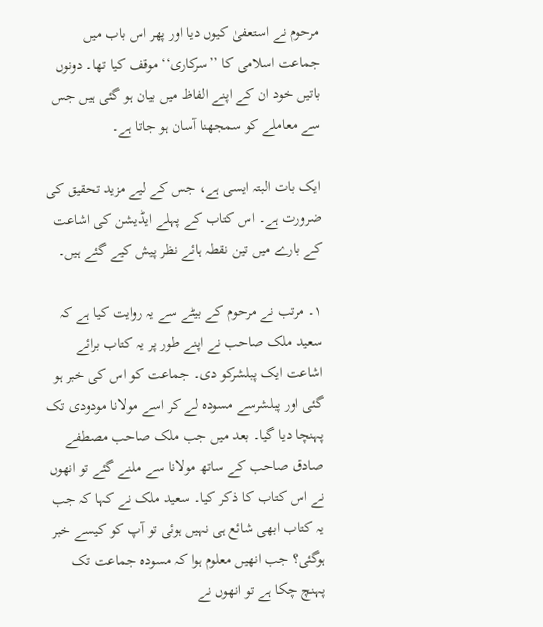مرحوم نے استعفیٰ کیوں دیا اور پھر اس باب میں جماعت اسلامی کا ’’سرکاری‘‘ موقف کیا تھا۔ دونوں باتیں خود ان کے اپنے الفاظ میں بیان ہو گئی ہیں جس سے معاملے کو سمجھنا آسان ہو جاتا ہے۔

ایک بات البتہ ایسی ہے، جس کے لیے مزید تحقیق کی ضرورت ہے۔ اس کتاب کے پہلے ایڈیشن کی اشاعت کے بارے میں تین نقطہ ہائے نظر پیش کیے گئے ہیں۔

۱۔ مرتب نے مرحوم کے بیٹے سے یہ روایت کیا ہے کہ سعید ملک صاحب نے اپنے طور پر یہ کتاب برائے اشاعت ایک پبلشرکو دی۔ جماعت کو اس کی خبر ہو گئی اور پبلشرسے مسودہ لے کر اسے مولانا مودودی تک پہنچا دیا گیا۔ بعد میں جب ملک صاحب مصطفے صادق صاحب کے ساتھ مولانا سے ملنے گئے تو انھوں نے اس کتاب کا ذکر کیا۔ سعید ملک نے کہا کہ جب یہ کتاب ابھی شائع ہی نہیں ہوئی تو آپ کو کیسے خبر ہوگئی؟ جب انھیں معلوم ہوا کہ مسودہ جماعت تک پہنچ چکا ہے تو انھوں نے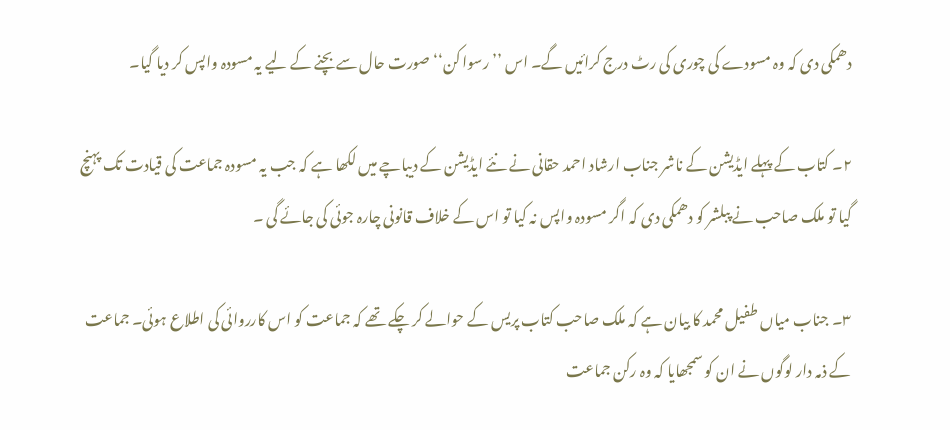دھمکی دی کہ وہ مسودے کی چوری کی رٹ درج کرائیں گے۔ اس ’’رسوا کن‘‘ صورت حال سے بچنے کے لیے یہ مسودہ واپس کر دیا گیا۔

۲۔ کتاب کے پہلے ایڈیشن کے ناشر جناب ارشاد احمد حقانی نے نئے ایڈیشن کے دیباچے میں لکھا ہے کہ جب یہ مسودہ جماعت کی قیادت تک پہنچ گیا تو ملک صاحب نے پبلشر کو دھمکی دی کہ اگر مسودہ واپس نہ کیا تو اس کے خلاف قانونی چارہ جوئی کی جائے گی ۔

۳۔ جناب میاں طفیل محمد کا بیان ہے کہ ملک صاحب کتاب پریس کے حوالے کر چکے تھے کہ جماعت کو اس کارروائی کی اطلاع ہوئی۔ جماعت کے ذمہ دار لوگوں نے ان کو سمجھایا کہ وہ رکن جماعت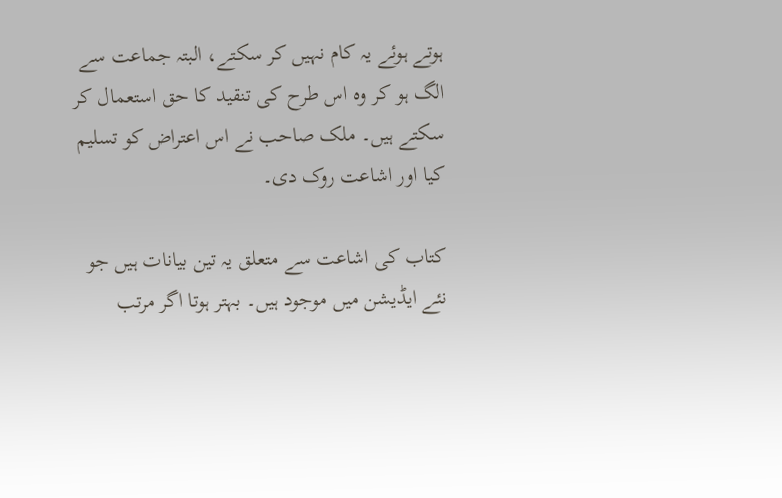ہوتے ہوئے یہ کام نہیں کر سکتے، البتہ جماعت سے الگ ہو کر وہ اس طرح کی تنقید کا حق استعمال کر سکتے ہیں۔ ملک صاحب نے اس اعتراض کو تسلیم کیا اور اشاعت روک دی۔

کتاب کی اشاعت سے متعلق یہ تین بیانات ہیں جو نئے ایڈیشن میں موجود ہیں۔ بہتر ہوتا اگر مرتب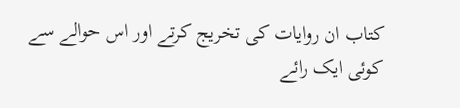کتاب ان روایات کی تخریج کرتے اور اس حوالے سے کوئی ایک رائے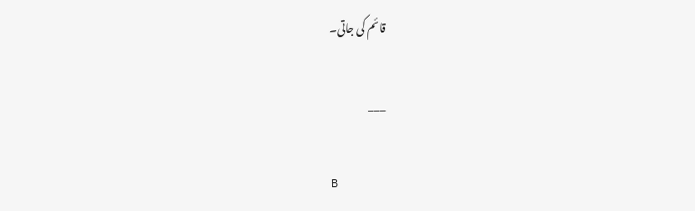قائم کی جاتی۔

___

B